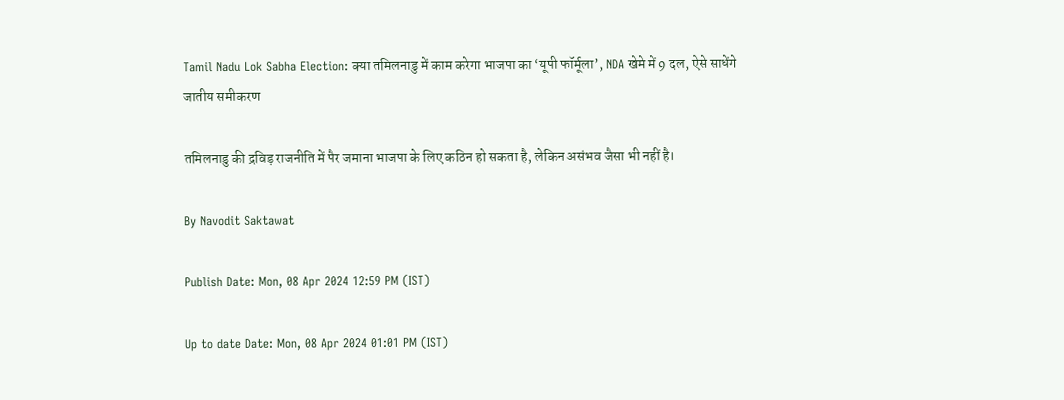Tamil Nadu Lok Sabha Election: क्या तमिलनाडु में काम करेगा भाजपा का ‘यूपी फॉर्मूला’, NDA खेमे में 9 दल, ऐसे साधेंगे जातीय समीकरण

तमिलनाडु की द्रविड़ राजनीति में पैर जमाना भाजपा के लिए कठिन हो सकता है, लेकिन असंभव जैसा भी नहीं है।

By Navodit Saktawat

Publish Date: Mon, 08 Apr 2024 12:59 PM (IST)

Up to date Date: Mon, 08 Apr 2024 01:01 PM (IST)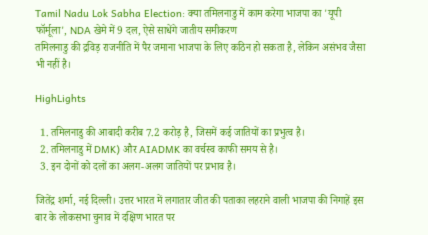Tamil Nadu Lok Sabha Election: क्या तमिलनाडु में काम करेगा भाजपा का 'यूपी फॉर्मूला', NDA खेमे में 9 दल, ऐसे साधेंगे जातीय समीकरण
तमिलनाडु की द्रविड़ राजनीति में पैर जमाना भाजपा के लिए कठिन हो सकता है, लेकिन असंभव जैसा भी नहीं है।

HighLights

  1. तमिलनाडु की आबादी करीब 7.2 करोड़ है, जिसमें कई जातियों का प्रभुत्व है।
  2. तमिलनाडु में DMK) और AIADMK का वर्चस्व काफी समय से है।
  3. इन दोनों को दलों का अलग-अलग जातियों पर प्रभाव है।

जितेंद्र शर्मा, नई दिल्ली। उत्तर भारत में लगातार जीत की पताका लहराने वाली भाजपा की निगाहें इस बार के लोकसभा चुनाव में दक्षिण भारत पर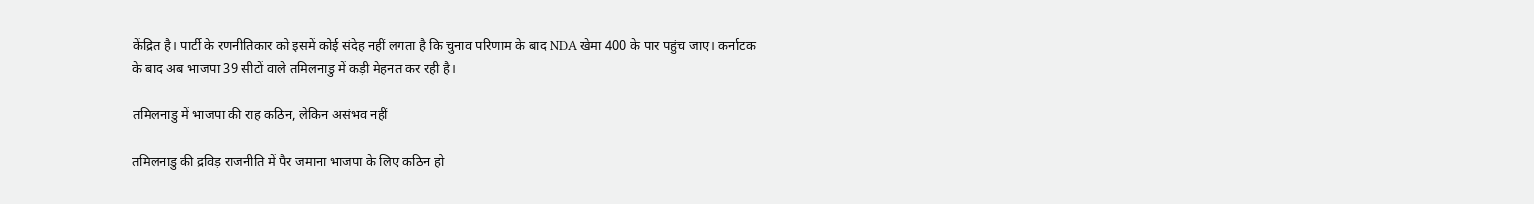केंद्रित है। पार्टी के रणनीतिकार को इसमें कोई संदेह नहीं लगता है कि चुनाव परिणाम के बाद NDA खेमा 400 के पार पहुंच जाए। कर्नाटक के बाद अब भाजपा 39 सीटों वाले तमिलनाडु में कड़ी मेहनत कर रही है।

तमिलनाडु में भाजपा की राह कठिन, लेकिन असंभव नहीं

तमिलनाडु की द्रविड़ राजनीति में पैर जमाना भाजपा के लिए कठिन हो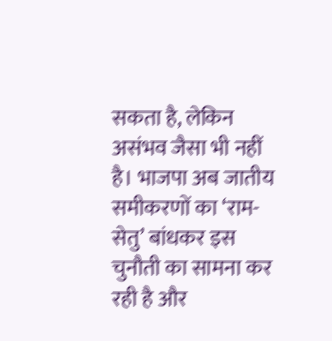सकता है, लेकिन असंभव जैसा भी नहीं है। भाजपा अब जातीय समीकरणों का ‘राम-सेतु’ बांधकर इस चुनौती का सामना कर रही है और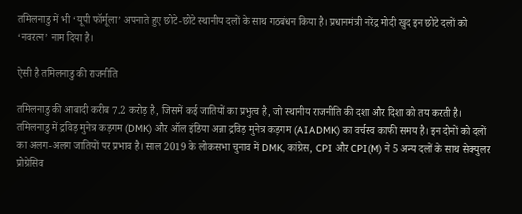तमिलनाडु में भी ‘यूपी फॉर्मूला’ अपनाते हुए छोटे-छोटे स्थानीय दलों के साथ गठबंधन किया है। प्रधानमंत्री नरेंद्र मोदी खुद इन छोटे दलों को ‘नवरत्न’ नाम दिया है।

ऐसी है तमिलनाडु की राजनीति

तमिलनाडु की आबादी करीब 7.2 करोड़ है, जिसमें कई जातियों का प्रभुत्व है, जो स्थानीय राजनीति की दशा और दिशा को तय करती है। तमिलनाडु में द्रविड़ मुनेत्र कड़गम (DMK) और ऑल इंडिया अन्ना द्रविड़ मुनेत्र कड़गम (AIADMK) का वर्चस्व काफी समय है। इन दोनों को दलों का अलग-अलग जातियों पर प्रभाव है। साल 2019 के लोकसभा चुनाव में DMK, कांग्रेस, CPI और CPI(M) ने 5 अन्य दलों के साथ सेक्युलर प्रोग्रेसिव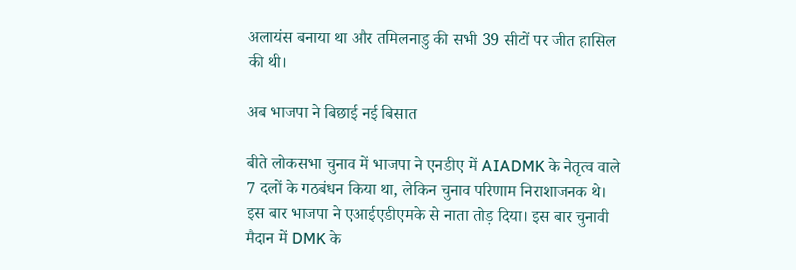अलायंस बनाया था और तमिलनाडु की सभी 39 सीटों पर जीत हासिल की थी।

अब भाजपा ने बिछाई नई बिसात

बीते लोकसभा चुनाव में भाजपा ने एनडीए में AIADMK के नेतृत्व वाले 7 दलों के गठबंधन किया था, लेकिन चुनाव परिणाम निराशाजनक थे। इस बार भाजपा ने एआईएडीएमके से नाता तोड़ दिया। इस बार चुनावी मैदान में DMK के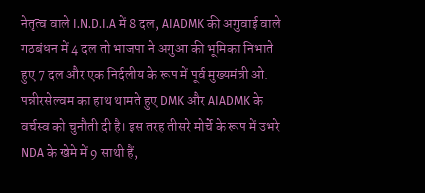नेतृत्व वाले I.N.D.I.A में 8 दल, AIADMK की अगुवाई वाले गठबंधन में 4 दल तो भाजपा ने अगुआ की भूमिका निभाते हुए 7 दल और एक निर्दलीय के रूप में पूर्व मुख्यमंत्री ओ. पन्नीरसेल्वम का हाथ थामते हुए DMK और AIADMK के वर्चस्व को चुनौती दी है। इस तरह तीसरे मोर्चे के रूप में उभरे NDA के खेमे में 9 साथी हैं,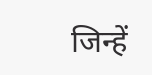जिन्हें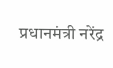प्रधानमंत्री नरेंद्र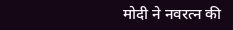मोदी ने नवरत्न की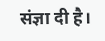संज्ञा दी है।